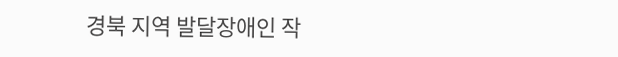경북 지역 발달장애인 작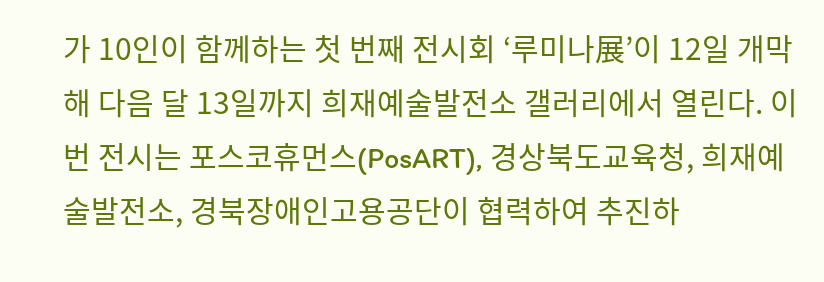가 10인이 함께하는 첫 번째 전시회 ‘루미나展’이 12일 개막해 다음 달 13일까지 희재예술발전소 갤러리에서 열린다. 이번 전시는 포스코휴먼스(PosART), 경상북도교육청, 희재예술발전소, 경북장애인고용공단이 협력하여 추진하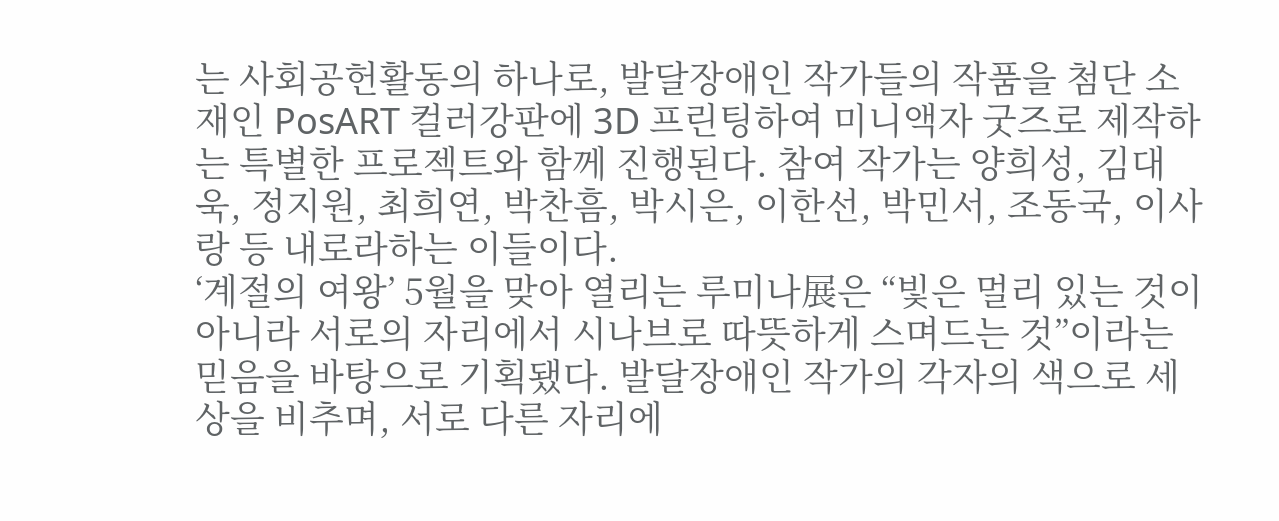는 사회공헌활동의 하나로, 발달장애인 작가들의 작품을 첨단 소재인 PosART 컬러강판에 3D 프린팅하여 미니액자 굿즈로 제작하는 특별한 프로젝트와 함께 진행된다. 참여 작가는 양희성, 김대욱, 정지원, 최희연, 박찬흠, 박시은, 이한선, 박민서, 조동국, 이사랑 등 내로라하는 이들이다.
‘계절의 여왕’ 5월을 맞아 열리는 루미나展은 “빛은 멀리 있는 것이 아니라 서로의 자리에서 시나브로 따뜻하게 스며드는 것”이라는 믿음을 바탕으로 기획됐다. 발달장애인 작가의 각자의 색으로 세상을 비추며, 서로 다른 자리에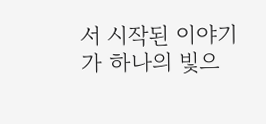서 시작된 이야기가 하나의 빛으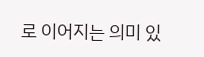로 이어지는 의미 있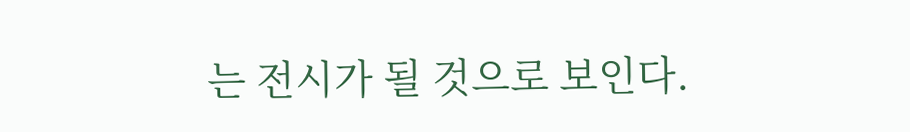는 전시가 될 것으로 보인다.